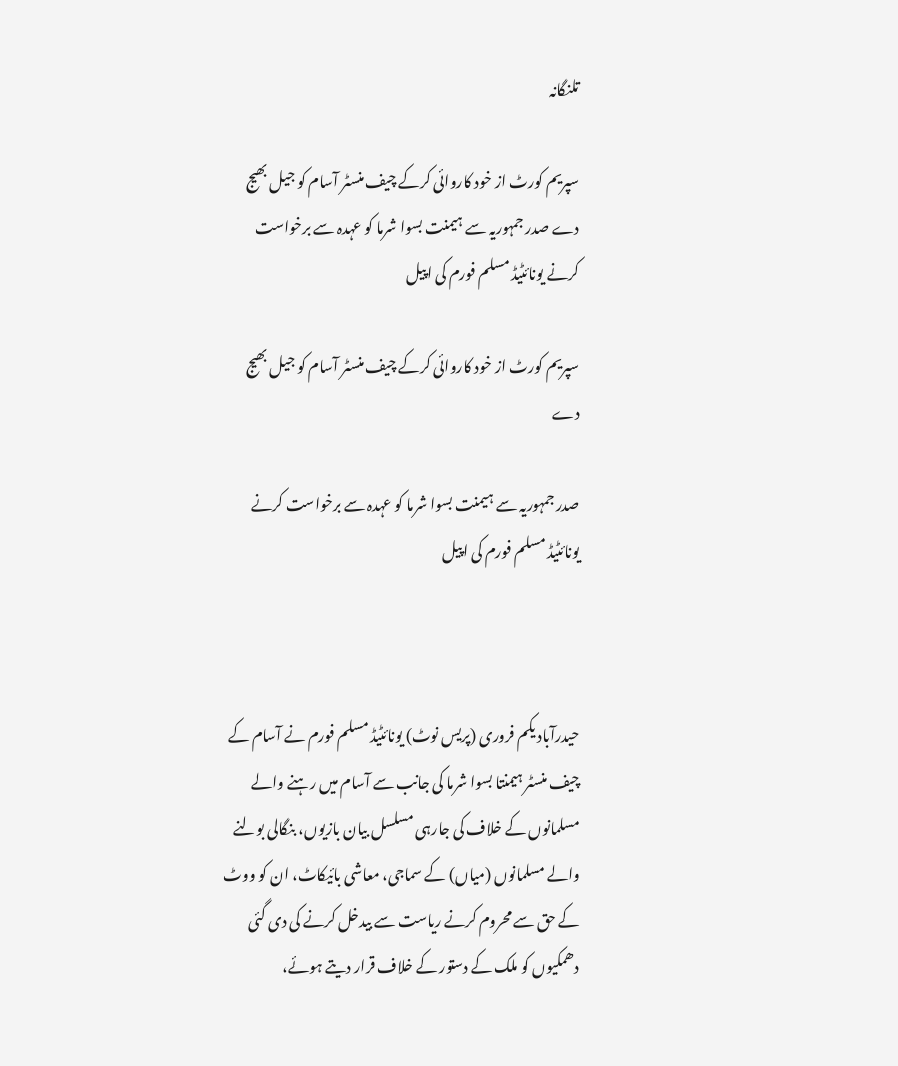تلنگانہ

سپریم کورٹ از خود کاروائی کرکے چیف منسٹر آسام کو جیل بھیج دے صدر جمہوریہ سے ہیمنت بسوا شرما کو عہدہ سے برخواست کرنے یونائٹیڈ مسلم فورم کی اپیل

سپریم کورٹ از خود کاروائی کرکے چیف منسٹر آسام کو جیل بھیج دے

صدر جمہوریہ سے ہیمنت بسوا شرما کو عہدہ سے برخواست کرنے یونائٹیڈ مسلم فورم کی اپیل



حیدرآباد یکم فروری (پریس نوٹ) یونائٹیڈ مسلم فورم نے آسام کے چیف منسٹر ہیمنتا بسوا شرما کی جانب سے آسام میں رہنے والے مسلمانوں کے خلاف کی جارہی مسلسل بیان بازیوں، بنگالی بولنے والے مسلمانوں (میاں) کے سماجی، معاشی بائیکاٹ، ان کو ووٹ کے حق سے محروم کرنے ریاست سے بیدخل کرنے کی دی گئی دھمکیوں کو ملک کے دستور کے خلاف قرار دیتے ہوئے،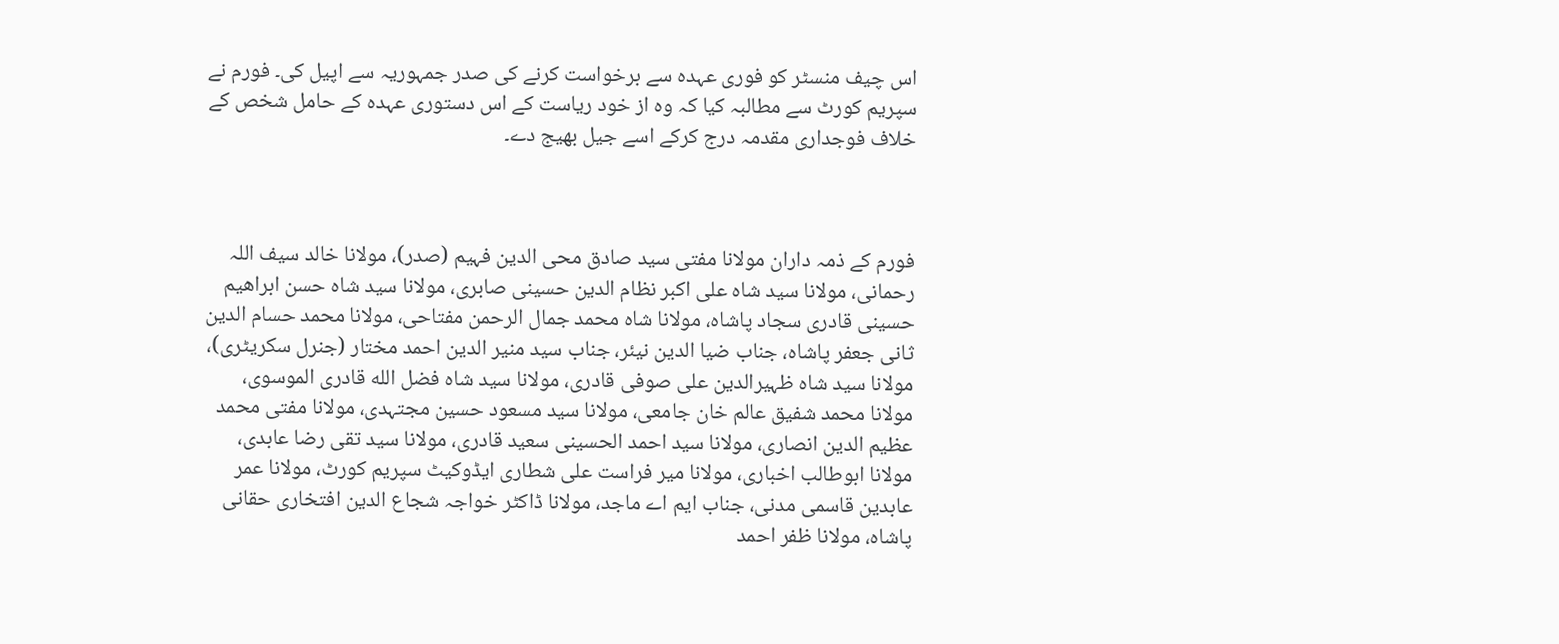اس چیف منسٹر کو فوری عہدہ سے برخواست کرنے کی صدر جمہوریہ سے اپیل کی۔ فورم نے سپریم کورٹ سے مطالبہ کیا کہ وہ از خود ریاست کے اس دستوری عہدہ کے حامل شخص کے خلاف فوجداری مقدمہ درج کرکے اسے جیل بھیج دے۔



فورم کے ذمہ داران مولانا مفتی سید صادق محی الدین فہیم (صدر)، مولانا خالد سیف اللہ رحمانی، مولانا سید شاہ علی اکبر نظام الدین حسینی صابری، مولانا سید شاه حسن ابراهیم حسینی قادری سجاد پاشاہ، مولانا شاہ محمد جمال الرحمن مفتاحی، مولانا محمد حسام الدین ثانی جعفر پاشاہ، جناب ضیا الدین نیئر، جناب سید منیر الدین احمد مختار (جنرل سکریٹری)، مولانا سید شاہ ظہیرالدین علی صوفی قادری، مولانا سید شاہ فضل الله قادری الموسوی، مولانا محمد شفیق عالم خان جامعی، مولانا سید مسعود حسین مجتہدی، مولانا مفتی محمد عظیم الدین انصاری، مولانا سید احمد الحسینی سعید قادری، مولانا سید تقی رضا عابدی، مولانا ابوطالب اخباری، مولانا میر فراست علی شطاری ایڈوکیٹ سپریم کورٹ، مولانا عمر عابدین قاسمی مدنی، جناب ایم اے ماجد، مولانا ڈاکٹر خواجہ شجاع الدین افتخاری حقانی پاشاه، مولانا ظفر احمد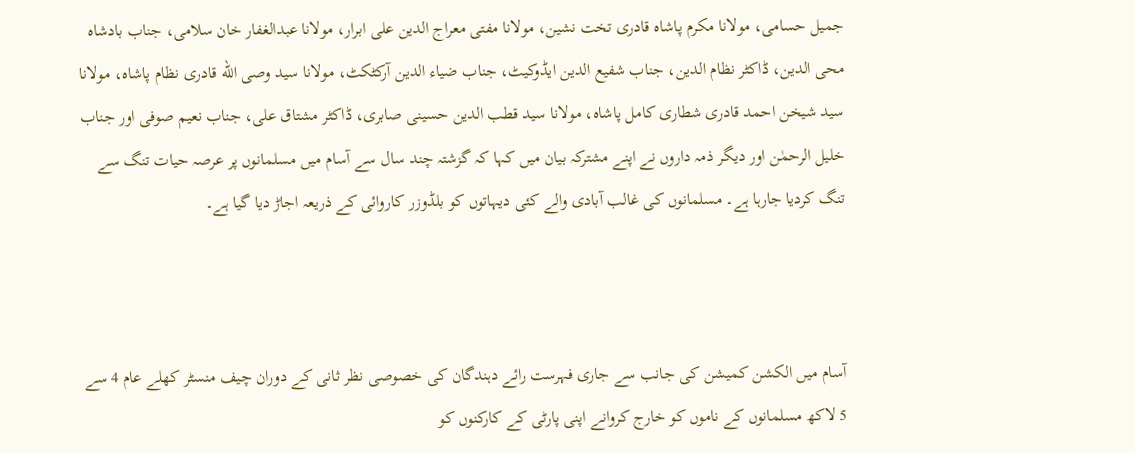جمیل حسامی، مولانا مکرم پاشاه قادری تخت نشین، مولانا مفتی معراج الدین علی ابرار، مولانا عبدالغفار خان سلامی، جناب بادشاہ محی الدین، ڈاکٹر نظام الدین، جناب شفیع الدین ایڈوکیٹ، جناب ضیاء الدین آرکٹکٹ، مولانا سید وصی الله قادری نظام پاشاه، مولانا سید شیخن احمد قادری شطاری کامل پاشاہ، مولانا سید قطب الدین حسینی صابری، ڈاکٹر مشتاق علی، جناب نعیم صوفی اور جناب خلیل الرحمٰن اور دیگر ذمہ داروں نے اپنے مشترکہ بیان میں کہا کہ گزشتہ چند سال سے آسام میں مسلمانوں پر عرصہ حیات تنگ سے تنگ کردیا جارہا ہے۔ مسلمانوں کی غالب آبادی والے کئی دیہاتوں کو بلڈوزر کاروائی کے ذریعہ اجاڑ دیا گیا ہے۔



آسام میں الکشن کمیشن کی جانب سے جاری فہرست رائے دہندگان کی خصوصی نظر ثانی کے دوران چیف منسٹر کھلے عام 4 سے 5 لاکھ مسلمانوں کے ناموں کو خارج کروانے اپنی پارٹی کے کارکنوں کو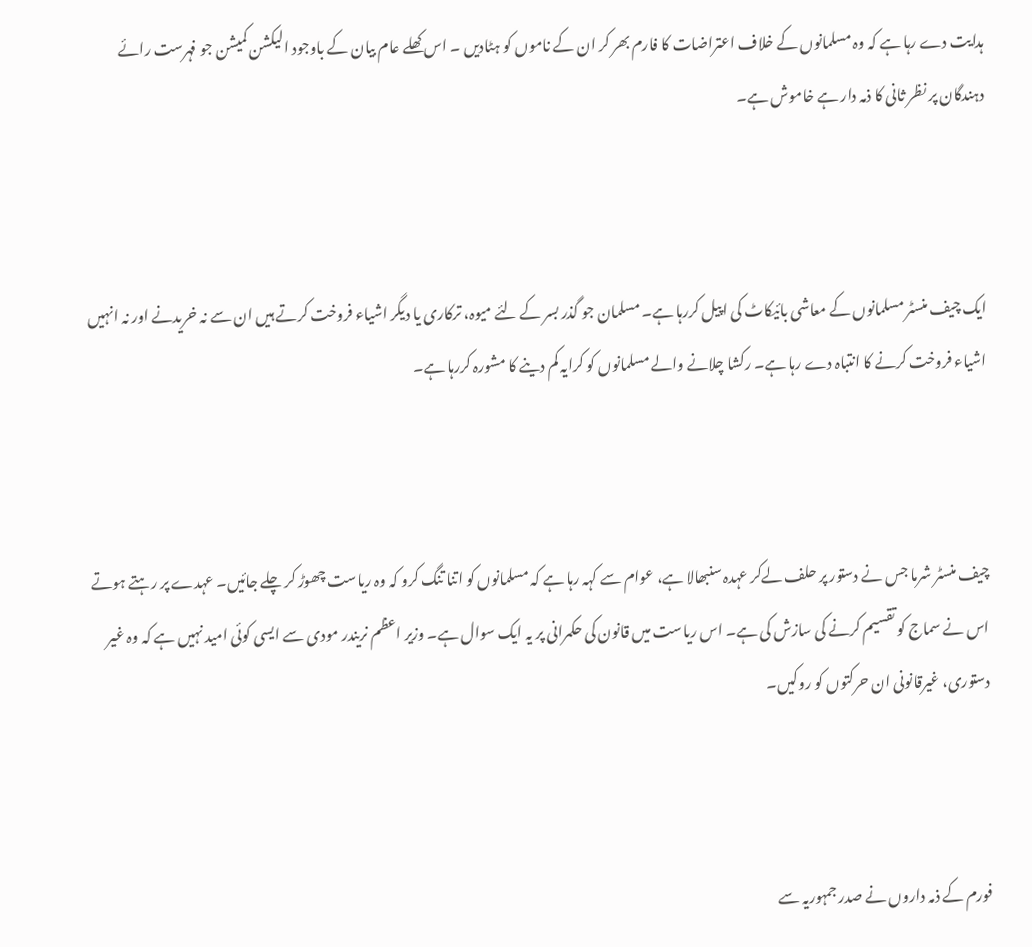ہدایت دے رہا ہے کہ وہ مسلمانوں کے خلاف اعتراضات کا فارم بھر کر ان کے ناموں کو ہٹادیں ۔ اس کھلے عام بیان کے باوجود الیکشن کمیشن جو فہرست رائے دہندگان پر نظر ثانی کا ذمہ دار ہے خاموش ہے۔



ایک چیف منسٹر مسلمانوں کے معاشی بائیکاٹ کی اپیل کررہا ہے۔ مسلمان جو گذر بسر کے لئے میوہ، ترکاری یا دیگر اشیاء فروخت کرتے ہیں ان سے نہ خریدنے اور نہ انہیں اشیاء فروخت کرنے کا انتباہ دے رہا ہے۔ رکشا چلانے والے مسلمانوں کو کرایہ کم دینے کا مشورہ کررہا ہے۔



چیف منسٹر شرما جس نے دستور پر حلف لےکر عہدہ سنبھالا ہے، عوام سے کہہ رہا ہے کہ مسلمانوں کو اتنا تنگ کرو کہ وہ ریاست چھوڑ کر چلے جائیں۔ عہدے پر رہتے ہوتے اس نے سماج کو تقسیم کرنے کی سازش کی ہے۔ اس ریاست میں قانون کی حکمرانی پر یہ ایک سوال ہے۔ وزیر اعظم نریندر مودی سے ایسی کوئی امید نہیں ہے کہ وہ غیر دستوری، غیرقانونی ان حرکتوں کو روکیں۔



فورم کے ذمہ داروں نے صدر جمہوریہ سے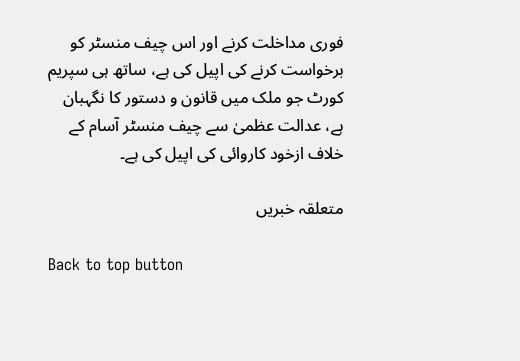فوری مداخلت کرنے اور اس چیف منسٹر کو برخواست کرنے کی اپیل کی ہے، ساتھ ہی سپریم کورٹ جو ملک میں قانون و دستور کا نگہبان ہے، عدالت عظمیٰ سے چیف منسٹر آسام کے خلاف ازخود کاروائی کی اپیل کی ہے۔

متعلقہ خبریں

Back to top button